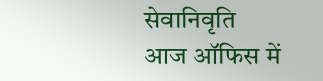सेवानिवृति
आज ऑफिस में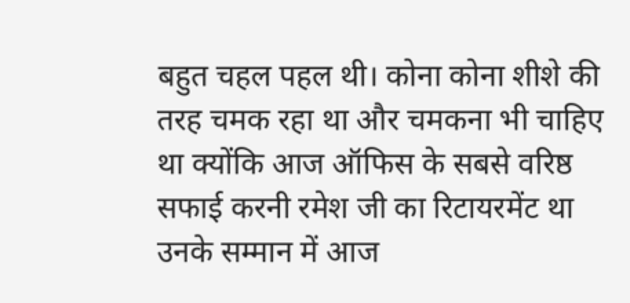बहुत चहल पहल थी। कोना कोना शीशे की तरह चमक रहा था और चमकना भी चाहिए था क्योंकि आज ऑफिस के सबसे वरिष्ठ सफाई करनी रमेश जी का रिटायरमेंट था उनके सम्मान में आज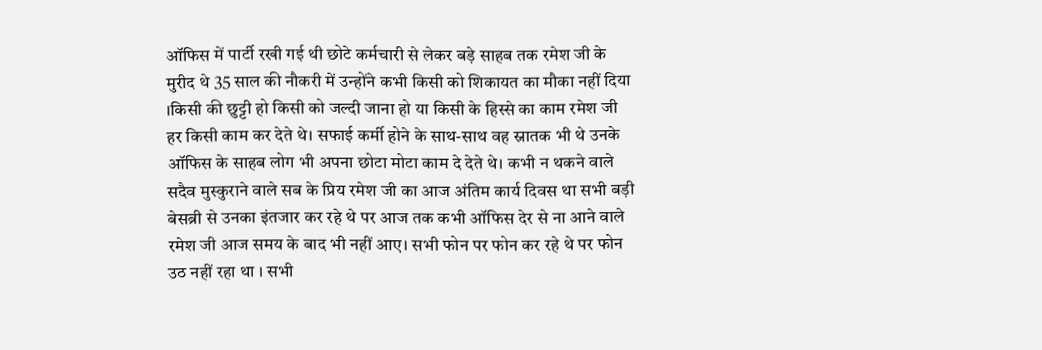ऑफिस में पार्टी रखी गई थी छोटे कर्मचारी से लेकर बड़े साहब तक रमेश जी के मुरीद थे 35 साल की नौकरी में उन्होंने कभी किसी को शिकायत का मौका नहीं दिया ।किसी की छुट्टी हो किसी को जल्दी जाना हो या किसी के हिस्से का काम रमेश जी हर किसी काम कर देते थे। सफाई कर्मी होने के साथ-साथ वह स्नातक भी थे उनके ऑफिस के साहब लोग भी अपना छोटा मोटा काम दे देते थे। कभी न थकने वाले सदैव मुस्कुराने वाले सब के प्रिय रमेश जी का आज अंतिम कार्य दिवस था सभी बड़ी बेसब्री से उनका इंतजार कर रहे थे पर आज तक कभी ऑफिस देर से ना आने वाले रमेश जी आज समय के बाद भी नहीं आए। सभी फोन पर फोन कर रहे थे पर फोन उठ नहीं रहा था । सभी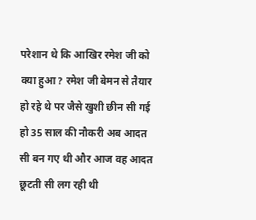परेशान थे कि आखिर रमेश जी को क्या हुआ? रमेश जी बेमन से तैयार हो रहे थे पर जैसे खुशी छीन सी गई हो 35 साल की नौकरी अब आदत सी बन गए थी और आज वह आदत छूटती सी लग रही थी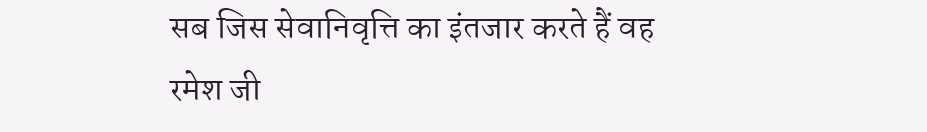सब जिस सेवानिवृत्ति का इंतजार करते हैं वह रमेश जी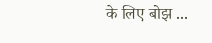के लिए बोझ ...